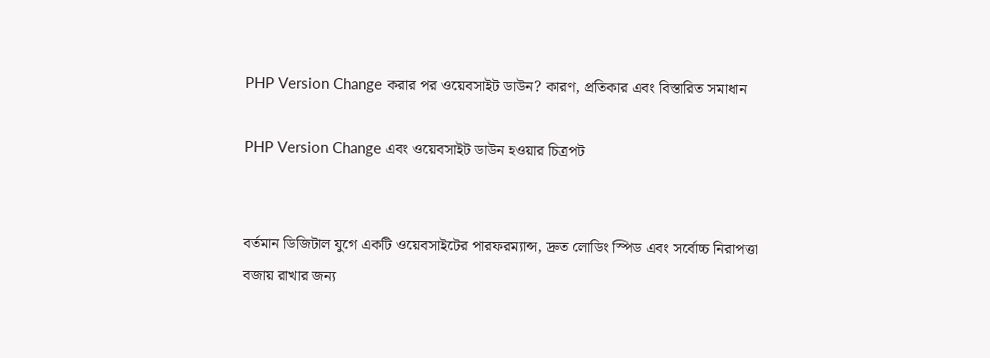PHP Version Change করার পর ওয়েবসাইট ডাউন? কারণ, প্রতিকার এবং বিস্তারিত সমাধান

PHP Version Change এবং ওয়েবসাইট ডাউন হওয়ার চিত্রপট


বর্তমান ডিজিটাল যুগে একটি ওয়েবসাইটের পারফরম্যান্স, দ্রুত লোডিং স্পিড এবং সর্বোচ্চ নিরাপত্তা বজায় রাখার জন্য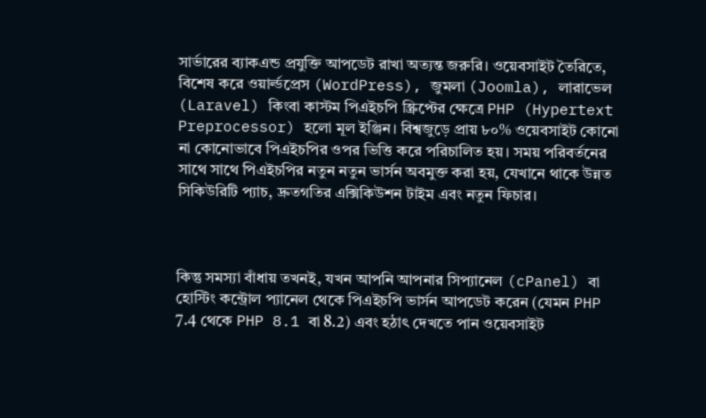সার্ভারের ব্যাকএন্ড প্রযুক্তি আপডেট রাখা অত্যন্ত জরুরি। ওয়েবসাইট তৈরিতে, বিশেষ করে ওয়ার্ল্ডপ্রেস (WordPress), জুমলা (Joomla), লারাভেল (Laravel) কিংবা কাস্টম পিএইচপি স্ক্রিপ্টের ক্ষেত্রে PHP (Hypertext Preprocessor) হলো মূল ইঞ্জিন। বিশ্বজুড়ে প্রায় ৮০% ওয়েবসাইট কোনো না কোনোভাবে পিএইচপির ওপর ভিত্তি করে পরিচালিত হয়। সময় পরিবর্তনের সাথে সাথে পিএইচপির নতুন নতুন ভার্সন অবমুক্ত করা হয়, যেখানে থাকে উন্নত সিকিউরিটি প্যাচ, দ্রুতগতির এক্সিকিউশন টাইম এবং নতুন ফিচার।



কিন্তু সমস্যা বাঁধায় তখনই, যখন আপনি আপনার সিপ্যানেল (cPanel) বা হোস্টিং কন্ট্রোল প্যানেল থেকে পিএইচপি ভার্সন আপডেট করেন (যেমন PHP 7.4 থেকে PHP 8.1 বা 8.2) এবং হঠাৎ দেখতে পান ওয়েবসাইট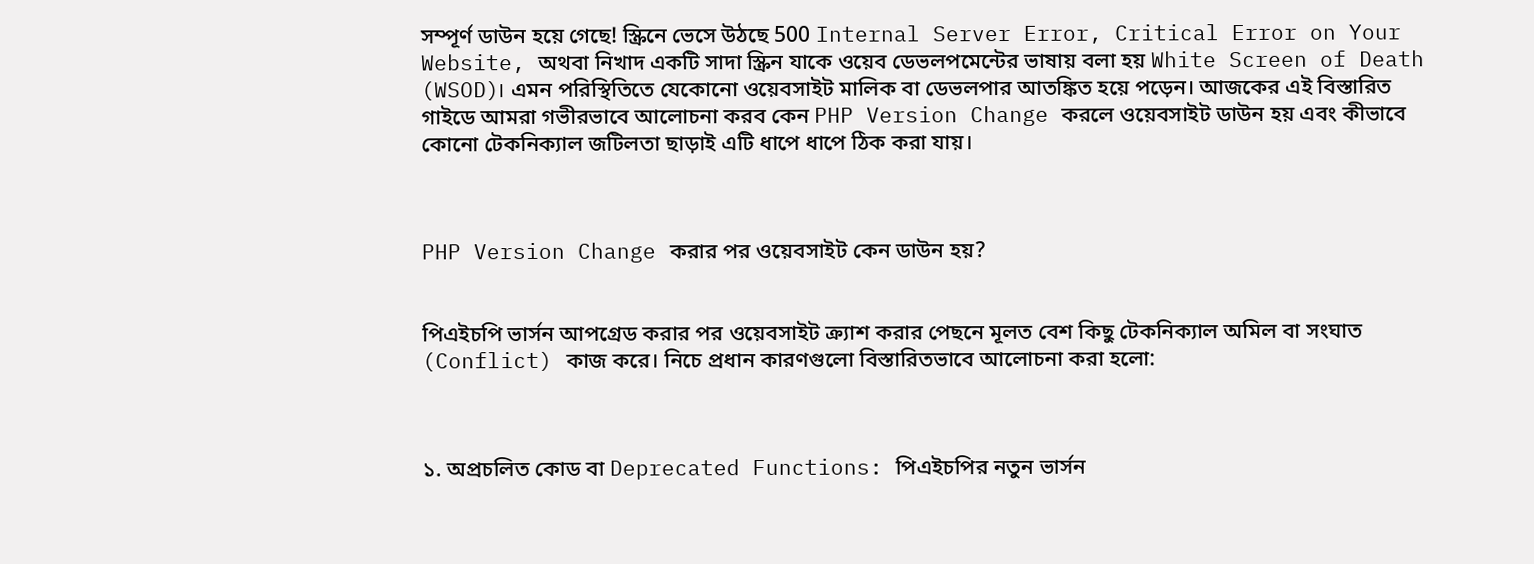সম্পূর্ণ ডাউন হয়ে গেছে! স্ক্রিনে ভেসে উঠছে 500 Internal Server Error, Critical Error on Your Website, অথবা নিখাদ একটি সাদা স্ক্রিন যাকে ওয়েব ডেভলপমেন্টের ভাষায় বলা হয় White Screen of Death (WSOD)। এমন পরিস্থিতিতে যেকোনো ওয়েবসাইট মালিক বা ডেভলপার আতঙ্কিত হয়ে পড়েন। আজকের এই বিস্তারিত গাইডে আমরা গভীরভাবে আলোচনা করব কেন PHP Version Change করলে ওয়েবসাইট ডাউন হয় এবং কীভাবে কোনো টেকনিক্যাল জটিলতা ছাড়াই এটি ধাপে ধাপে ঠিক করা যায়।



PHP Version Change করার পর ওয়েবসাইট কেন ডাউন হয়?


পিএইচপি ভার্সন আপগ্রেড করার পর ওয়েবসাইট ক্র্যাশ করার পেছনে মূলত বেশ কিছু টেকনিক্যাল অমিল বা সংঘাত (Conflict) কাজ করে। নিচে প্রধান কারণগুলো বিস্তারিতভাবে আলোচনা করা হলো:



১. অপ্রচলিত কোড বা Deprecated Functions: পিএইচপির নতুন ভার্সন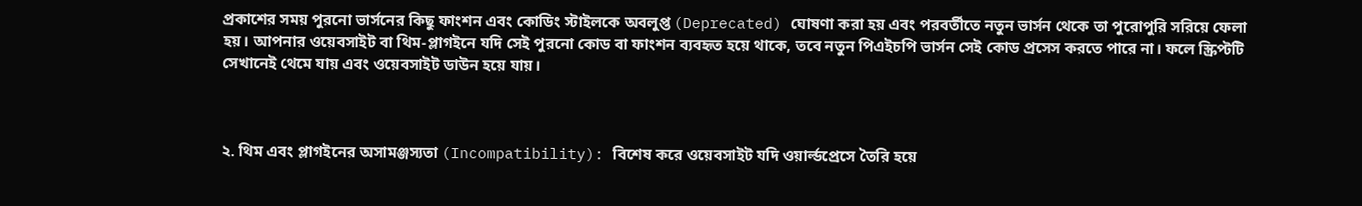প্রকাশের সময় পুরনো ভার্সনের কিছু ফাংশন এবং কোডিং স্টাইলকে অবলুপ্ত (Deprecated) ঘোষণা করা হয় এবং পরবর্তীতে নতুন ভার্সন থেকে তা পুরোপুরি সরিয়ে ফেলা হয়। আপনার ওয়েবসাইট বা থিম-প্লাগইনে যদি সেই পুরনো কোড বা ফাংশন ব্যবহৃত হয়ে থাকে, তবে নতুন পিএইচপি ভার্সন সেই কোড প্রসেস করতে পারে না। ফলে স্ক্রিপ্টটি সেখানেই থেমে যায় এবং ওয়েবসাইট ডাউন হয়ে যায়।



২. থিম এবং প্লাগইনের অসামঞ্জস্যতা (Incompatibility): বিশেষ করে ওয়েবসাইট যদি ওয়ার্ল্ডপ্রেসে তৈরি হয়ে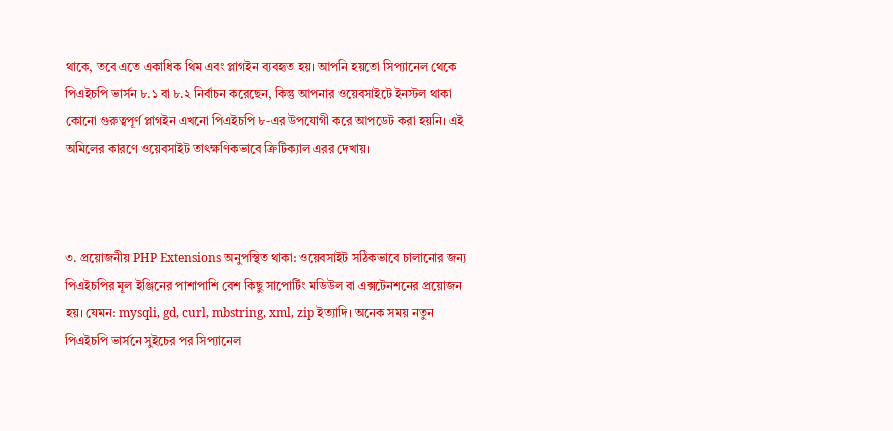থাকে, তবে এতে একাধিক থিম এবং প্লাগইন ব্যবহৃত হয়। আপনি হয়তো সিপ্যানেল থেকে পিএইচপি ভার্সন ৮.১ বা ৮.২ নির্বাচন করেছেন, কিন্তু আপনার ওয়েবসাইটে ইনস্টল থাকা কোনো গুরুত্বপূর্ণ প্লাগইন এখনো পিএইচপি ৮-এর উপযোগী করে আপডেট করা হয়নি। এই অমিলের কারণে ওয়েবসাইট তাৎক্ষণিকভাবে ক্রিটিক্যাল এরর দেখায়।



৩. প্রয়োজনীয় PHP Extensions অনুপস্থিত থাকা: ওয়েবসাইট সঠিকভাবে চালানোর জন্য পিএইচপির মূল ইঞ্জিনের পাশাপাশি বেশ কিছু সাপোর্টিং মডিউল বা এক্সটেনশনের প্রয়োজন হয়। যেমন: mysqli, gd, curl, mbstring, xml, zip ইত্যাদি। অনেক সময় নতুন পিএইচপি ভার্সনে সুইচের পর সিপ্যানেল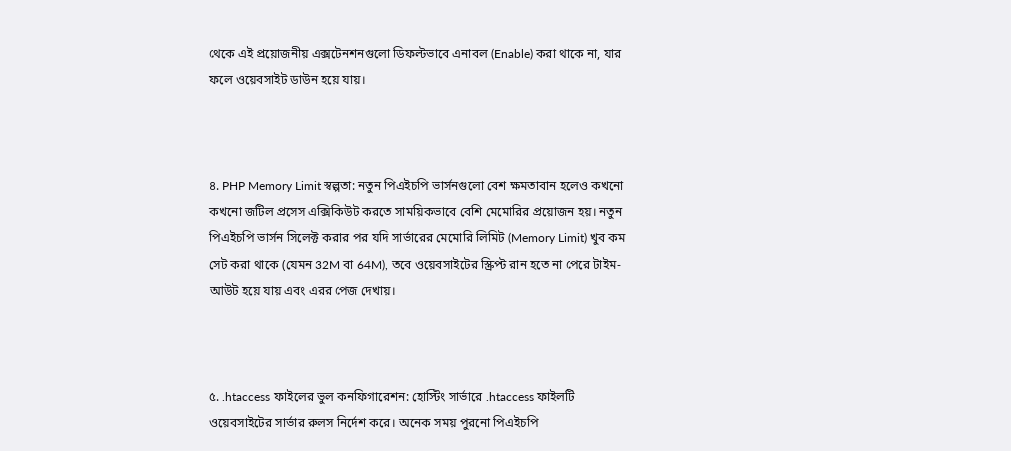থেকে এই প্রয়োজনীয় এক্সটেনশনগুলো ডিফল্টভাবে এনাবল (Enable) করা থাকে না, যার ফলে ওয়েবসাইট ডাউন হয়ে যায়।



৪. PHP Memory Limit স্বল্পতা: নতুন পিএইচপি ভার্সনগুলো বেশ ক্ষমতাবান হলেও কখনো কখনো জটিল প্রসেস এক্সিকিউট করতে সাময়িকভাবে বেশি মেমোরির প্রয়োজন হয়। নতুন পিএইচপি ভার্সন সিলেক্ট করার পর যদি সার্ভারের মেমোরি লিমিট (Memory Limit) খুব কম সেট করা থাকে (যেমন 32M বা 64M), তবে ওয়েবসাইটের স্ক্রিপ্ট রান হতে না পেরে টাইম-আউট হয়ে যায় এবং এরর পেজ দেখায়।



৫. .htaccess ফাইলের ভুল কনফিগারেশন: হোস্টিং সার্ভারে .htaccess ফাইলটি ওয়েবসাইটের সার্ভার রুলস নির্দেশ করে। অনেক সময় পুরনো পিএইচপি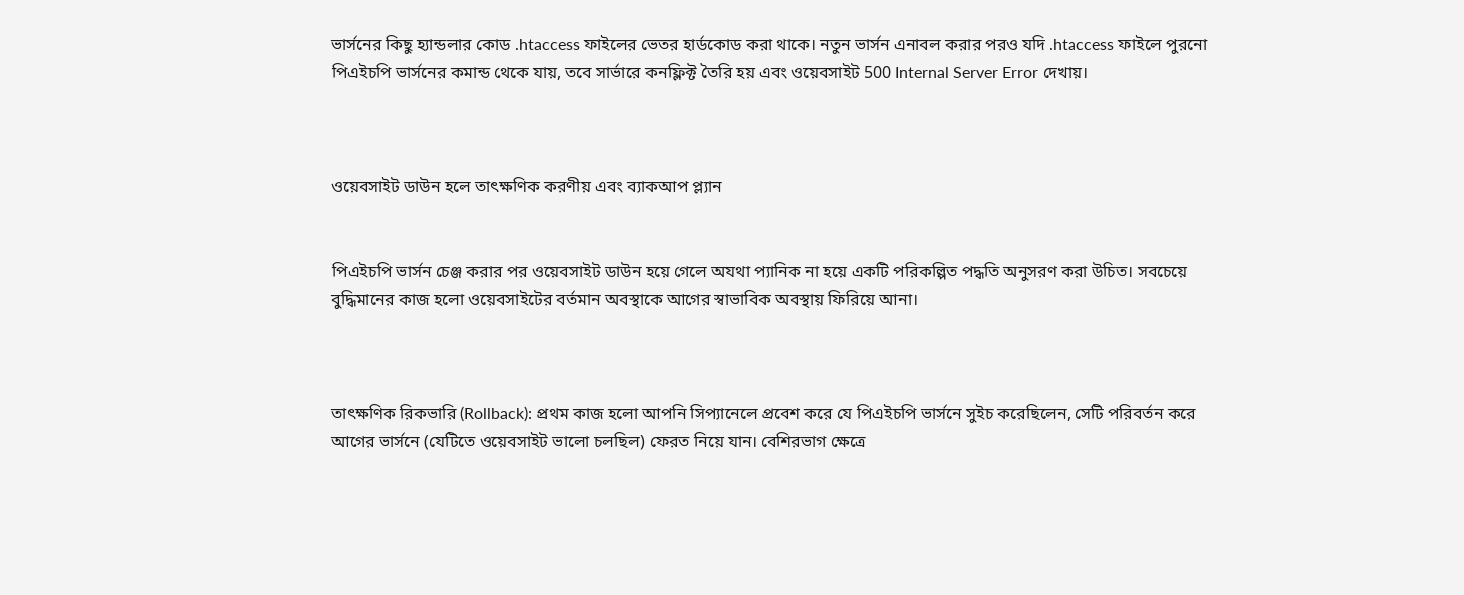ভার্সনের কিছু হ্যান্ডলার কোড .htaccess ফাইলের ভেতর হার্ডকোড করা থাকে। নতুন ভার্সন এনাবল করার পরও যদি .htaccess ফাইলে পুরনো পিএইচপি ভার্সনের কমান্ড থেকে যায়, তবে সার্ভারে কনফ্লিক্ট তৈরি হয় এবং ওয়েবসাইট 500 Internal Server Error দেখায়।



ওয়েবসাইট ডাউন হলে তাৎক্ষণিক করণীয় এবং ব্যাকআপ প্ল্যান


পিএইচপি ভার্সন চেঞ্জ করার পর ওয়েবসাইট ডাউন হয়ে গেলে অযথা প্যানিক না হয়ে একটি পরিকল্পিত পদ্ধতি অনুসরণ করা উচিত। সবচেয়ে বুদ্ধিমানের কাজ হলো ওয়েবসাইটের বর্তমান অবস্থাকে আগের স্বাভাবিক অবস্থায় ফিরিয়ে আনা।



তাৎক্ষণিক রিকভারি (Rollback): প্রথম কাজ হলো আপনি সিপ্যানেলে প্রবেশ করে যে পিএইচপি ভার্সনে সুইচ করেছিলেন, সেটি পরিবর্তন করে আগের ভার্সনে (যেটিতে ওয়েবসাইট ভালো চলছিল) ফেরত নিয়ে যান। বেশিরভাগ ক্ষেত্রে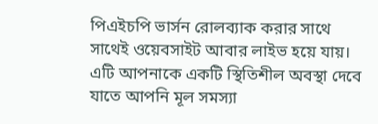পিএইচপি ভার্সন রোলব্যাক করার সাথে সাথেই ওয়েবসাইট আবার লাইভ হয়ে যায়। এটি আপনাকে একটি স্থিতিশীল অবস্থা দেবে যাতে আপনি মূল সমস্যা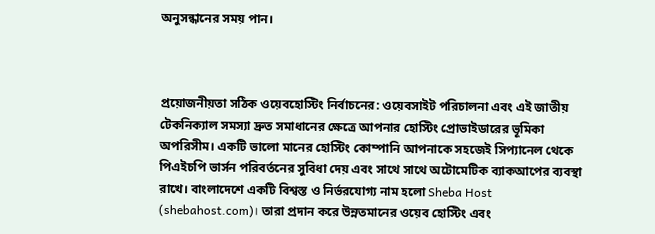অনুসন্ধানের সময় পান।



প্রয়োজনীয়তা সঠিক ওয়েবহোস্টিং নির্বাচনের: ওয়েবসাইট পরিচালনা এবং এই জাতীয় টেকনিক্যাল সমস্যা দ্রুত সমাধানের ক্ষেত্রে আপনার হোস্টিং প্রোভাইডারের ভূমিকা অপরিসীম। একটি ভালো মানের হোস্টিং কোম্পানি আপনাকে সহজেই সিপ্যানেল থেকে পিএইচপি ভার্সন পরিবর্তনের সুবিধা দেয় এবং সাথে সাথে অটোমেটিক ব্যাকআপের ব্যবস্থা রাখে। বাংলাদেশে একটি বিশ্বস্ত ও নির্ভরযোগ্য নাম হলো Sheba Host (shebahost.com)। তারা প্রদান করে উন্নতমানের ওয়েব হোস্টিং এবং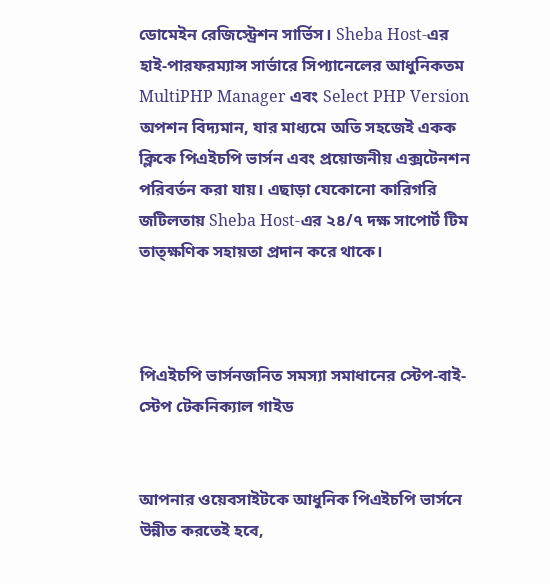ডোমেইন রেজিস্ট্রেশন সার্ভিস। Sheba Host-এর হাই-পারফরম্যান্স সার্ভারে সিপ্যানেলের আধুনিকতম MultiPHP Manager এবং Select PHP Version অপশন বিদ্যমান, যার মাধ্যমে অতি সহজেই একক ক্লিকে পিএইচপি ভার্সন এবং প্রয়োজনীয় এক্সটেনশন পরিবর্তন করা যায়। এছাড়া যেকোনো কারিগরি জটিলতায় Sheba Host-এর ২৪/৭ দক্ষ সাপোর্ট টিম তাত্ক্ষণিক সহায়তা প্রদান করে থাকে।



পিএইচপি ভার্সনজনিত সমস্যা সমাধানের স্টেপ-বাই-স্টেপ টেকনিক্যাল গাইড


আপনার ওয়েবসাইটকে আধুনিক পিএইচপি ভার্সনে উন্নীত করতেই হবে,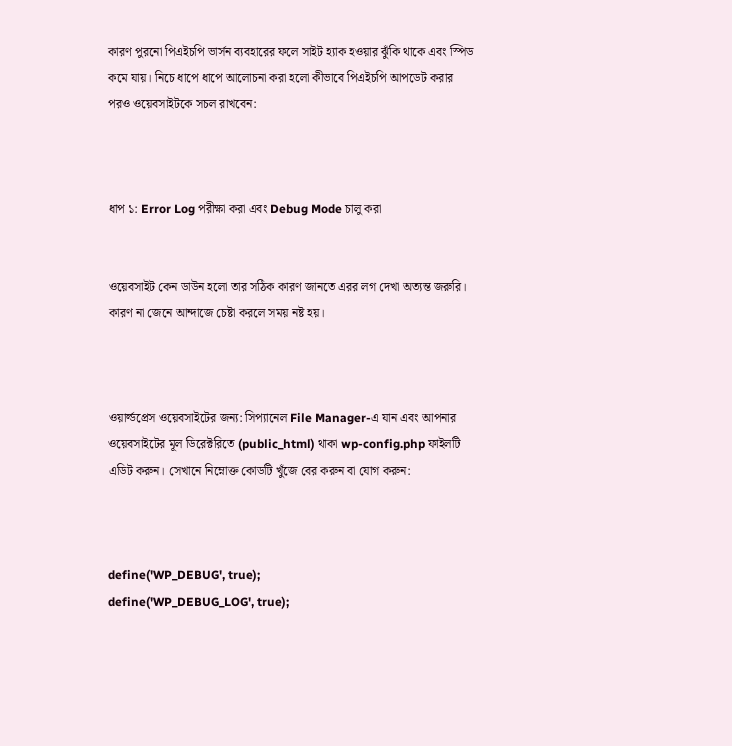কারণ পুরনো পিএইচপি ভার্সন ব্যবহারের ফলে সাইট হ্যাক হওয়ার ঝুঁকি থাকে এবং স্পিড কমে যায়। নিচে ধাপে ধাপে আলোচনা করা হলো কীভাবে পিএইচপি আপডেট করার পরও ওয়েবসাইটকে সচল রাখবেন:



ধাপ ১: Error Log পরীক্ষা করা এবং Debug Mode চালু করা


ওয়েবসাইট কেন ডাউন হলো তার সঠিক কারণ জানতে এরর লগ দেখা অত্যন্ত জরুরি। কারণ না জেনে আন্দাজে চেষ্টা করলে সময় নষ্ট হয়।



ওয়ার্ল্ডপ্রেস ওয়েবসাইটের জন্য: সিপ্যানেল File Manager-এ যান এবং আপনার ওয়েবসাইটের মূল ডিরেক্টরিতে (public_html) থাকা wp-config.php ফাইলটি এডিট করুন। সেখানে নিম্নোক্ত কোডটি খুঁজে বের করুন বা যোগ করুন:



define('WP_DEBUG', true);
define('WP_DEBUG_LOG', true);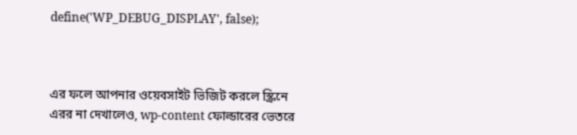define('WP_DEBUG_DISPLAY', false);



এর ফলে আপনার ওয়েবসাইট ভিজিট করলে স্ক্রিনে এরর না দেখালেও, wp-content ফোল্ডারের ভেতরে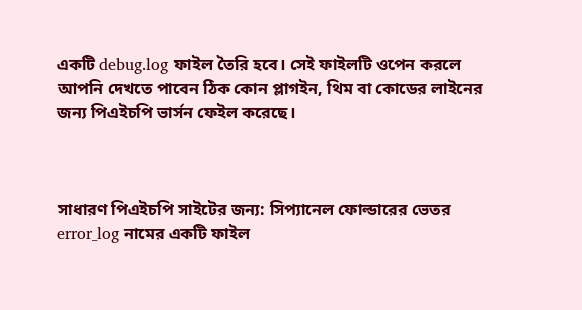একটি debug.log ফাইল তৈরি হবে। সেই ফাইলটি ওপেন করলে আপনি দেখতে পাবেন ঠিক কোন প্লাগইন, থিম বা কোডের লাইনের জন্য পিএইচপি ভার্সন ফেইল করেছে।



সাধারণ পিএইচপি সাইটের জন্য: সিপ্যানেল ফোল্ডারের ভেতর error_log নামের একটি ফাইল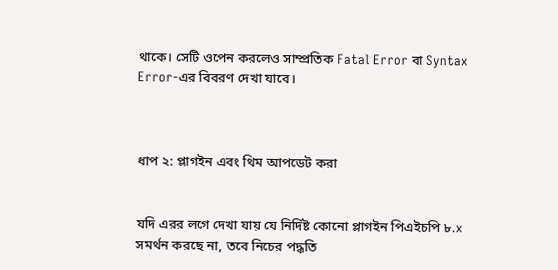থাকে। সেটি ওপেন করলেও সাম্প্রতিক Fatal Error বা Syntax Error-এর বিবরণ দেখা যাবে।



ধাপ ২: প্লাগইন এবং থিম আপডেট করা


যদি এরর লগে দেখা যায় যে নির্দিষ্ট কোনো প্লাগইন পিএইচপি ৮.x সমর্থন করছে না, তবে নিচের পদ্ধতি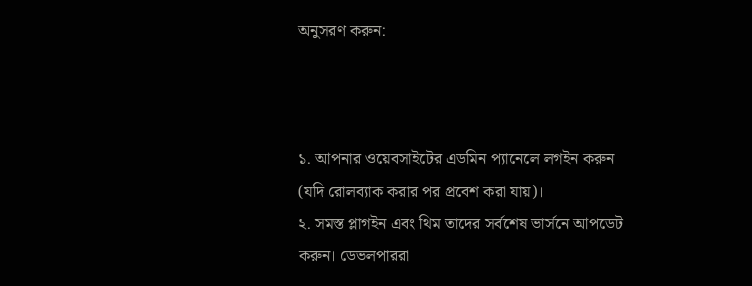অনুসরণ করুন:



১. আপনার ওয়েবসাইটের এডমিন প্যানেলে লগইন করুন (যদি রোলব্যাক করার পর প্রবেশ করা যায়)।
২. সমস্ত প্লাগইন এবং থিম তাদের সর্বশেষ ভার্সনে আপডেট করুন। ডেভলপাররা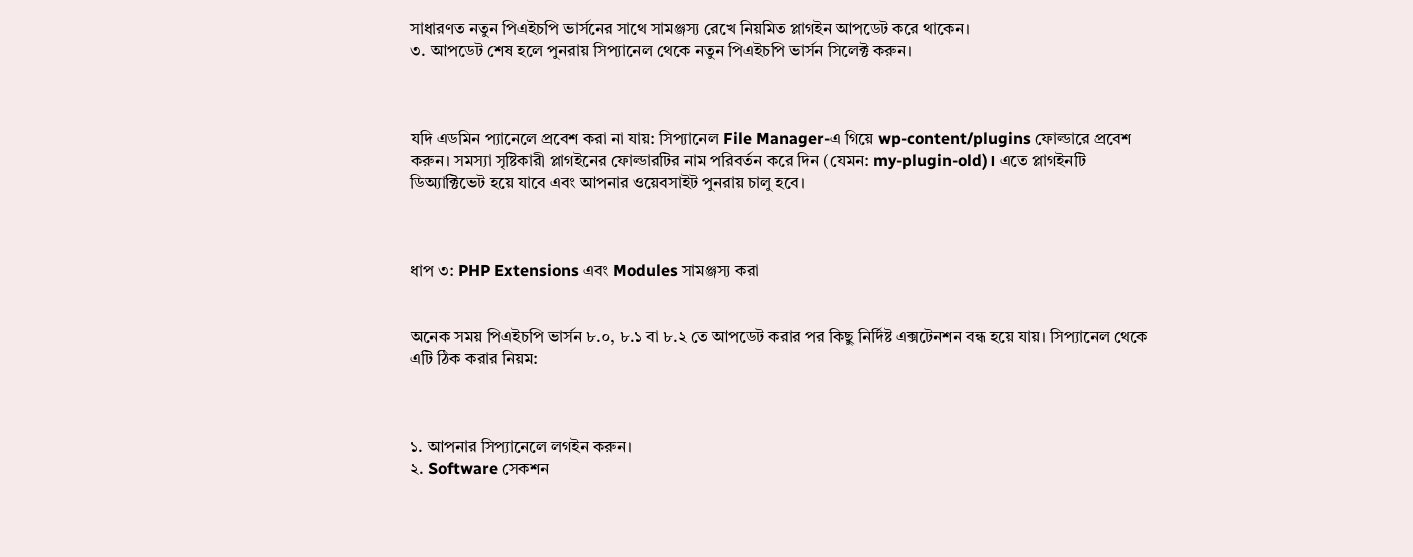সাধারণত নতুন পিএইচপি ভার্সনের সাথে সামঞ্জস্য রেখে নিয়মিত প্লাগইন আপডেট করে থাকেন।
৩. আপডেট শেষ হলে পুনরায় সিপ্যানেল থেকে নতুন পিএইচপি ভার্সন সিলেক্ট করুন।



যদি এডমিন প্যানেলে প্রবেশ করা না যায়: সিপ্যানেল File Manager-এ গিয়ে wp-content/plugins ফোল্ডারে প্রবেশ করুন। সমস্যা সৃষ্টিকারী প্লাগইনের ফোল্ডারটির নাম পরিবর্তন করে দিন (যেমন: my-plugin-old)। এতে প্লাগইনটি ডিঅ্যাক্টিভেট হয়ে যাবে এবং আপনার ওয়েবসাইট পুনরায় চালু হবে।



ধাপ ৩: PHP Extensions এবং Modules সামঞ্জস্য করা


অনেক সময় পিএইচপি ভার্সন ৮.০, ৮.১ বা ৮.২ তে আপডেট করার পর কিছু নির্দিষ্ট এক্সটেনশন বন্ধ হয়ে যায়। সিপ্যানেল থেকে এটি ঠিক করার নিয়ম:



১. আপনার সিপ্যানেলে লগইন করুন।
২. Software সেকশন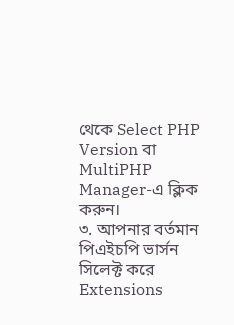থেকে Select PHP Version বা MultiPHP Manager-এ ক্লিক করুন।
৩. আপনার বর্তমান পিএইচপি ভার্সন সিলেক্ট করে Extensions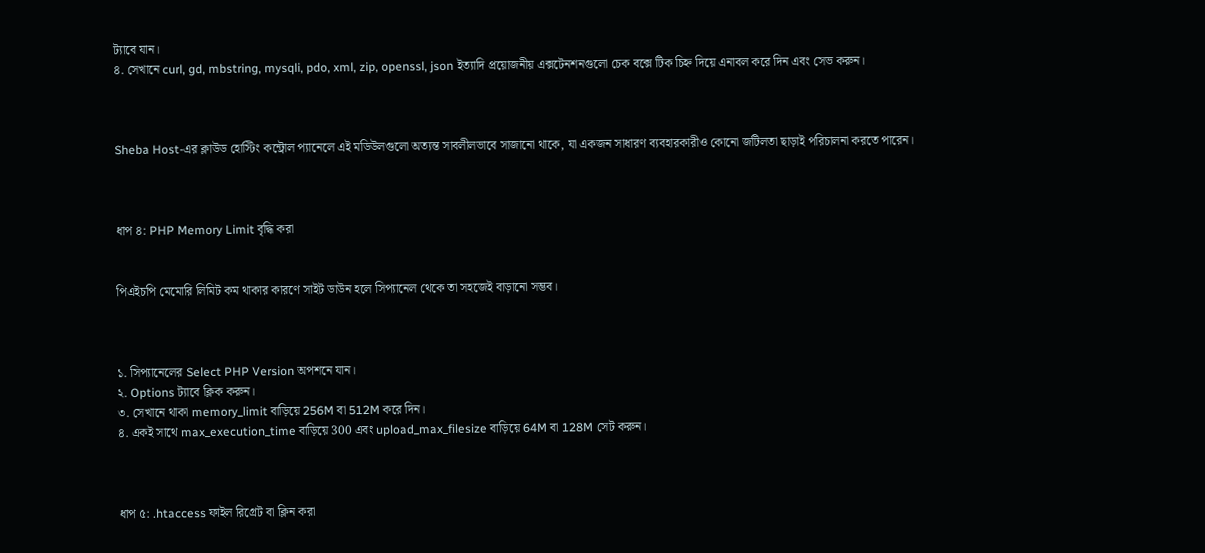ট্যাবে যান।
৪. সেখানে curl, gd, mbstring, mysqli, pdo, xml, zip, openssl, json ইত্যাদি প্রয়োজনীয় এক্সটেনশনগুলো চেক বক্সে টিক চিহ্ন দিয়ে এনাবল করে দিন এবং সেভ করুন।



Sheba Host-এর ক্লাউড হোস্টিং কন্ট্রোল প্যানেলে এই মডিউলগুলো অত্যন্ত সাবলীলভাবে সাজানো থাকে, যা একজন সাধারণ ব্যবহারকারীও কোনো জটিলতা ছাড়াই পরিচালনা করতে পারেন।



ধাপ ৪: PHP Memory Limit বৃদ্ধি করা


পিএইচপি মেমোরি লিমিট কম থাকার কারণে সাইট ডাউন হলে সিপ্যানেল থেকে তা সহজেই বাড়ানো সম্ভব।



১. সিপ্যানেলের Select PHP Version অপশনে যান।
২. Options ট্যাবে ক্লিক করুন।
৩. সেখানে থাকা memory_limit বাড়িয়ে 256M বা 512M করে দিন।
৪. একই সাথে max_execution_time বাড়িয়ে 300 এবং upload_max_filesize বাড়িয়ে 64M বা 128M সেট করুন।



ধাপ ৫: .htaccess ফাইল রিগ্রেট বা ক্লিন করা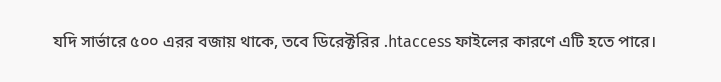যদি সার্ভারে ৫০০ এরর বজায় থাকে, তবে ডিরেক্টরির .htaccess ফাইলের কারণে এটি হতে পারে।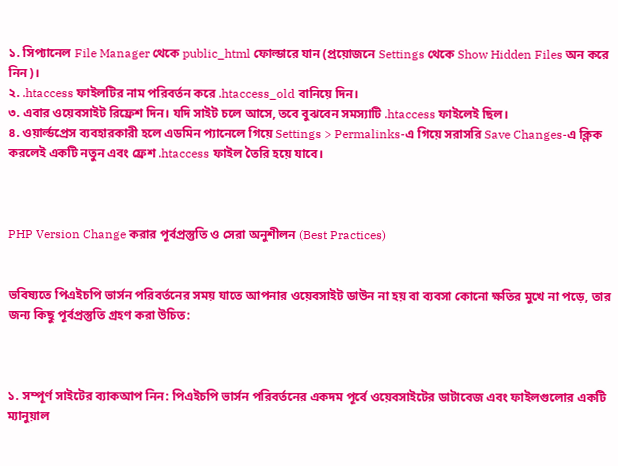১. সিপ্যানেল File Manager থেকে public_html ফোল্ডারে যান (প্রয়োজনে Settings থেকে Show Hidden Files অন করে নিন)।
২. .htaccess ফাইলটির নাম পরিবর্তন করে .htaccess_old বানিয়ে দিন।
৩. এবার ওয়েবসাইট রিফ্রেশ দিন। যদি সাইট চলে আসে, তবে বুঝবেন সমস্যাটি .htaccess ফাইলেই ছিল।
৪. ওয়ার্ল্ডপ্রেস ব্যবহারকারী হলে এডমিন প্যানেলে গিয়ে Settings > Permalinks-এ গিয়ে সরাসরি Save Changes-এ ক্লিক করলেই একটি নতুন এবং ফ্রেশ .htaccess ফাইল তৈরি হয়ে যাবে।



PHP Version Change করার পূর্বপ্রস্তুতি ও সেরা অনুশীলন (Best Practices)


ভবিষ্যতে পিএইচপি ভার্সন পরিবর্তনের সময় যাতে আপনার ওয়েবসাইট ডাউন না হয় বা ব্যবসা কোনো ক্ষতির মুখে না পড়ে, তার জন্য কিছু পূর্বপ্রস্তুতি গ্রহণ করা উচিত:



১. সম্পূর্ণ সাইটের ব্যাকআপ নিন: পিএইচপি ভার্সন পরিবর্তনের একদম পূর্বে ওয়েবসাইটের ডাটাবেজ এবং ফাইলগুলোর একটি ম্যানুয়াল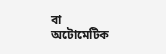বা অটোমেটিক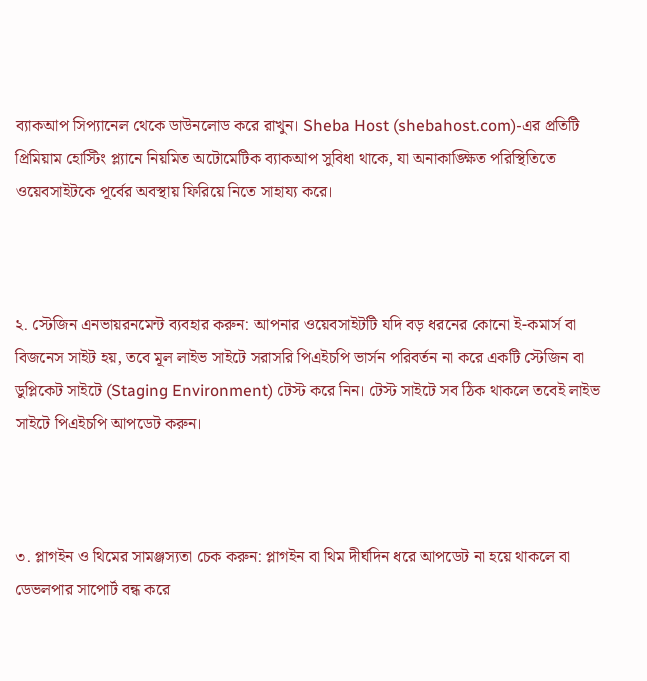ব্যাকআপ সিপ্যানেল থেকে ডাউনলোড করে রাখুন। Sheba Host (shebahost.com)-এর প্রতিটি প্রিমিয়াম হোস্টিং প্ল্যানে নিয়মিত অটোমেটিক ব্যাকআপ সুবিধা থাকে, যা অনাকাঙ্ক্ষিত পরিস্থিতিতে ওয়েবসাইটকে পূর্বের অবস্থায় ফিরিয়ে নিতে সাহায্য করে।



২. স্টেজিন এনভায়রনমেন্ট ব্যবহার করুন: আপনার ওয়েবসাইটটি যদি বড় ধরনের কোনো ই-কমার্স বা বিজনেস সাইট হয়, তবে মূল লাইভ সাইটে সরাসরি পিএইচপি ভার্সন পরিবর্তন না করে একটি স্টেজিন বা ডুপ্লিকেট সাইটে (Staging Environment) টেস্ট করে নিন। টেস্ট সাইটে সব ঠিক থাকলে তবেই লাইভ সাইটে পিএইচপি আপডেট করুন।



৩. প্লাগইন ও থিমের সামঞ্জস্যতা চেক করুন: প্লাগইন বা থিম দীর্ঘদিন ধরে আপডেট না হয়ে থাকলে বা ডেভলপার সাপোর্ট বন্ধ করে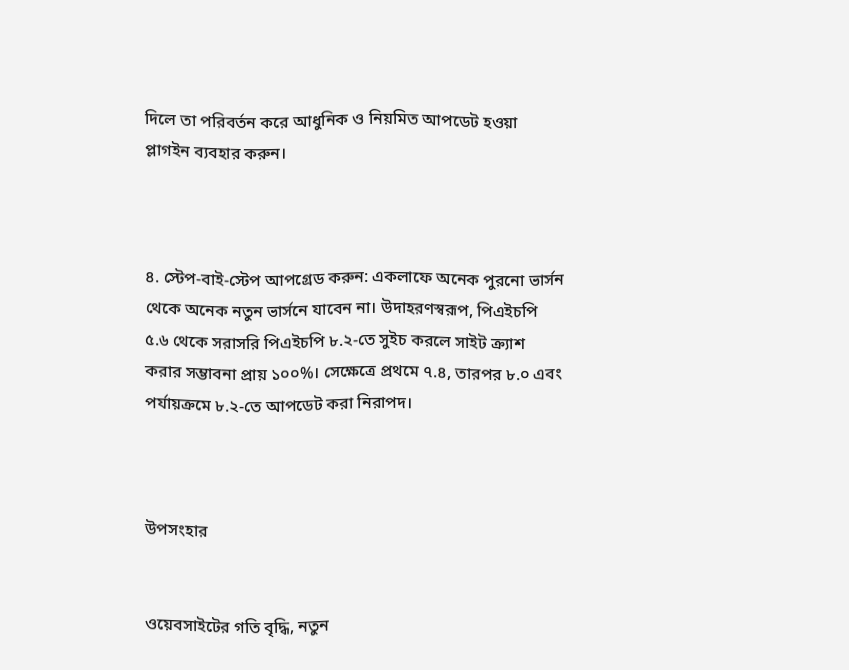দিলে তা পরিবর্তন করে আধুনিক ও নিয়মিত আপডেট হওয়া প্লাগইন ব্যবহার করুন।



৪. স্টেপ-বাই-স্টেপ আপগ্রেড করুন: একলাফে অনেক পুরনো ভার্সন থেকে অনেক নতুন ভার্সনে যাবেন না। উদাহরণস্বরূপ, পিএইচপি ৫.৬ থেকে সরাসরি পিএইচপি ৮.২-তে সুইচ করলে সাইট ক্র্যাশ করার সম্ভাবনা প্রায় ১০০%। সেক্ষেত্রে প্রথমে ৭.৪, তারপর ৮.০ এবং পর্যায়ক্রমে ৮.২-তে আপডেট করা নিরাপদ।



উপসংহার


ওয়েবসাইটের গতি বৃদ্ধি, নতুন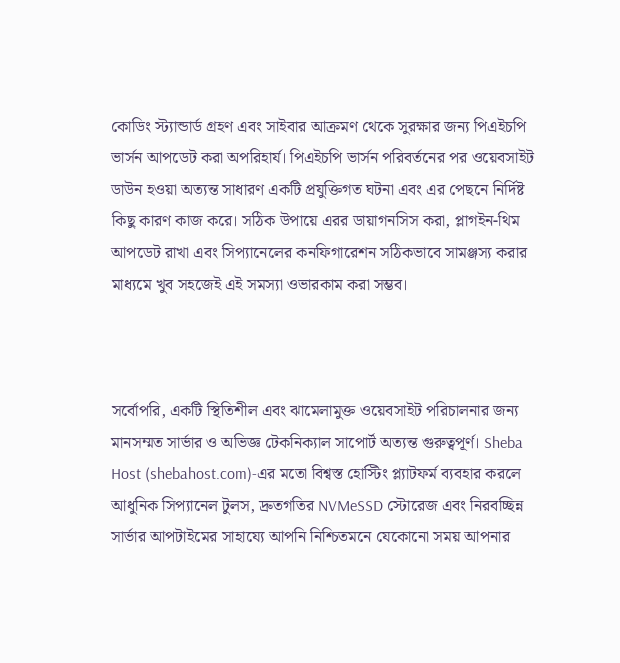কোডিং স্ট্যান্ডার্ড গ্রহণ এবং সাইবার আক্রমণ থেকে সুরক্ষার জন্য পিএইচপি ভার্সন আপডেট করা অপরিহার্য। পিএইচপি ভার্সন পরিবর্তনের পর ওয়েবসাইট ডাউন হওয়া অত্যন্ত সাধারণ একটি প্রযুক্তিগত ঘটনা এবং এর পেছনে নির্দিষ্ট কিছু কারণ কাজ করে। সঠিক উপায়ে এরর ডায়াগনসিস করা, প্লাগইন-থিম আপডেট রাখা এবং সিপ্যানেলের কনফিগারেশন সঠিকভাবে সামঞ্জস্য করার মাধ্যমে খুব সহজেই এই সমস্যা ওভারকাম করা সম্ভব।



সর্বোপরি, একটি স্থিতিশীল এবং ঝামেলামুক্ত ওয়েবসাইট পরিচালনার জন্য মানসম্মত সার্ভার ও অভিজ্ঞ টেকনিক্যাল সাপোর্ট অত্যন্ত গুরুত্বপূর্ণ। Sheba Host (shebahost.com)-এর মতো বিশ্বস্ত হোস্টিং প্ল্যাটফর্ম ব্যবহার করলে আধুনিক সিপ্যানেল টুলস, দ্রুতগতির NVMeSSD স্টোরেজ এবং নিরবচ্ছিন্ন সার্ভার আপটাইমের সাহায্যে আপনি নিশ্চিতমনে যেকোনো সময় আপনার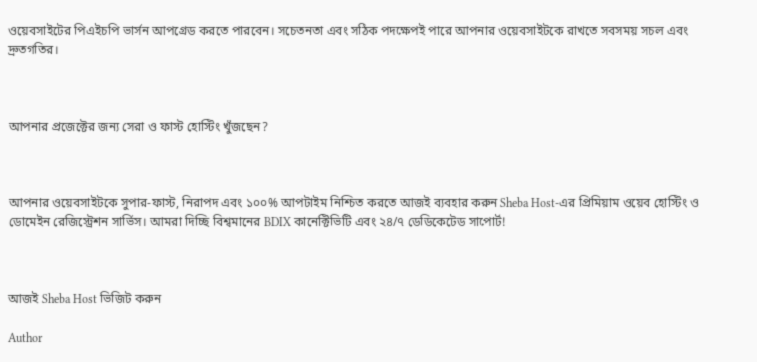ওয়েবসাইটের পিএইচপি ভার্সন আপগ্রেড করতে পারবেন। সচেতনতা এবং সঠিক পদক্ষেপই পারে আপনার ওয়েবসাইটকে রাখতে সবসময় সচল এবং দ্রুতগতির।



আপনার প্রজেক্টের জন্য সেরা ও ফাস্ট হোস্টিং খুঁজছেন?



আপনার ওয়েবসাইটকে সুপার-ফাস্ট, নিরাপদ এবং ১০০% আপটাইম নিশ্চিত করতে আজই ব্যবহার করুন Sheba Host-এর প্রিমিয়াম ওয়েব হোস্টিং ও ডোমেইন রেজিস্ট্রেশন সার্ভিস। আমরা দিচ্ছি বিশ্বমানের BDIX কানেক্টিভিটি এবং ২৪/৭ ডেডিকেটেড সাপোর্ট!



আজই Sheba Host ভিজিট করুন

Author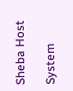Sheba Host

System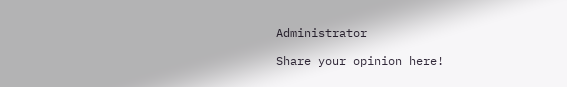Administrator

Share your opinion here!